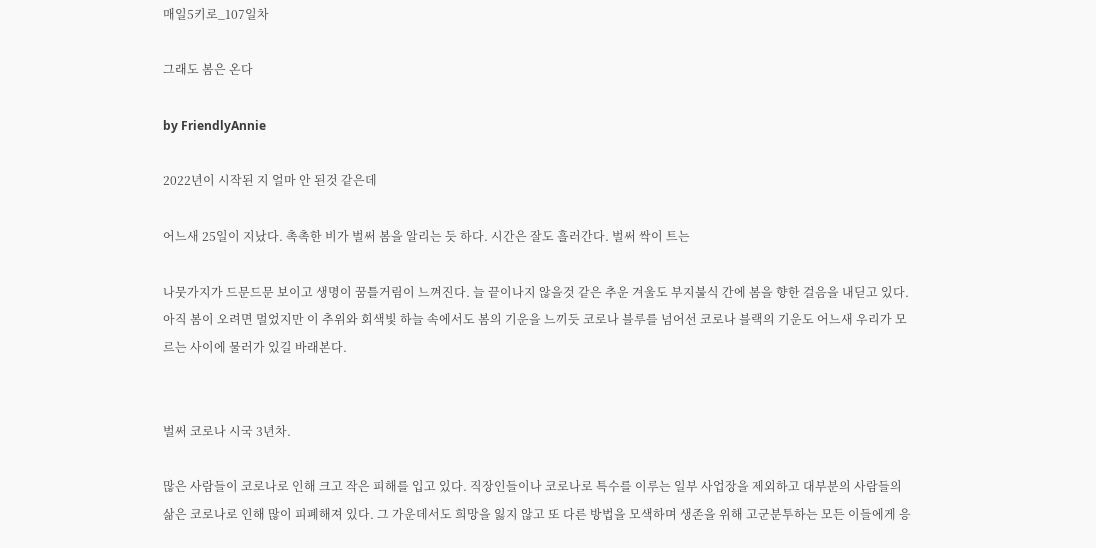매일5키로_107일차

그래도 봄은 온다

by FriendlyAnnie

2022년이 시작된 지 얼마 안 된것 같은데

어느새 25일이 지났다. 촉촉한 비가 벌써 봄을 알리는 듯 하다. 시간은 잘도 흘러간다. 벌써 싹이 트는

나뭇가지가 드문드문 보이고 생명이 꿈틀거림이 느껴진다. 늘 끝이나지 않을것 같은 추운 겨울도 부지불식 간에 봄을 향한 걸음을 내딛고 있다. 아직 봄이 오려면 멀었지만 이 추위와 회색빛 하늘 속에서도 봄의 기운을 느끼듯 코로나 블루를 넘어선 코로나 블랙의 기운도 어느새 우리가 모르는 사이에 물러가 있길 바래본다.


벌써 코로나 시국 3년차.

많은 사람들이 코로나로 인해 크고 작은 피해를 입고 있다. 직장인들이나 코로나로 특수를 이루는 일부 사업장을 제외하고 대부분의 사람들의 삶은 코로나로 인해 많이 피폐해져 있다. 그 가운데서도 희망을 잃지 않고 또 다른 방법을 모색하며 생존을 위해 고군분투하는 모든 이들에게 응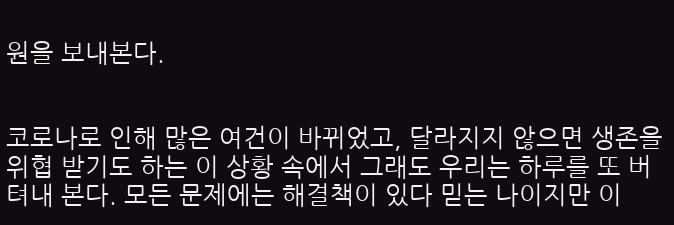원을 보내본다.


코로나로 인해 많은 여건이 바뀌었고, 달라지지 않으면 생존을 위협 받기도 하는 이 상황 속에서 그래도 우리는 하루를 또 버텨내 본다. 모든 문제에는 해결책이 있다 믿는 나이지만 이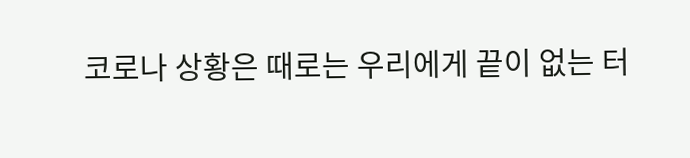코로나 상황은 때로는 우리에게 끝이 없는 터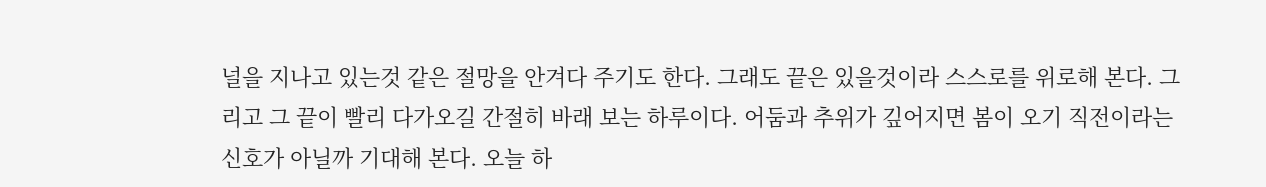널을 지나고 있는것 같은 절망을 안겨다 주기도 한다. 그래도 끝은 있을것이라 스스로를 위로해 본다. 그리고 그 끝이 빨리 다가오길 간절히 바래 보는 하루이다. 어둠과 추위가 깊어지면 봄이 오기 직전이라는 신호가 아닐까 기대해 본다. 오늘 하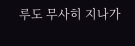루도 무사히 지나가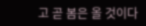고 곧 봄은 올 것이다